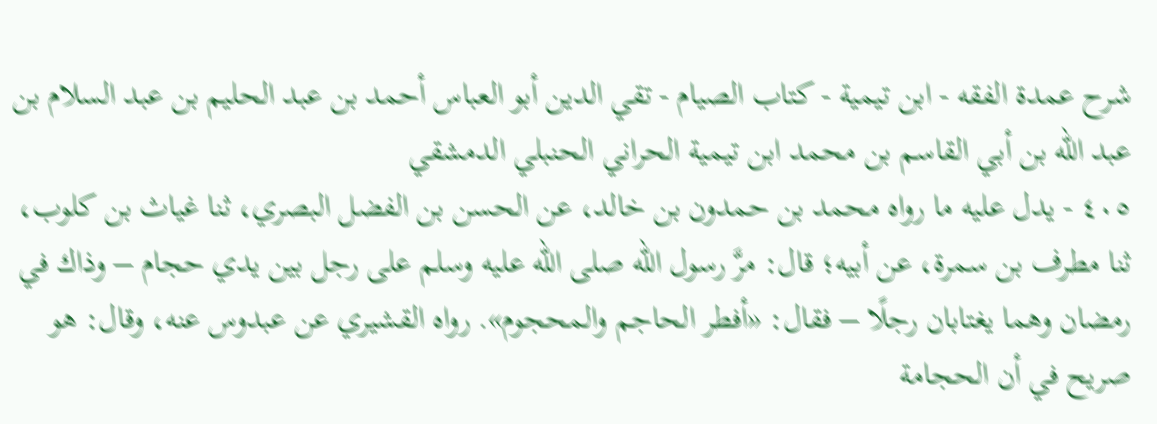شرح عمدة الفقه - ابن تيمية - كتاب الصيام - تقي الدين أبو العباس أحمد بن عبد الحليم بن عبد السلام بن عبد الله بن أبي القاسم بن محمد ابن تيمية الحراني الحنبلي الدمشقي
٤٠٥ - يدل عليه ما رواه محمد بن حمدون بن خالد، عن الحسن بن الفضل البصري، ثنا غياث بن كلوب، ثنا مطرف بن سمرة، عن أبيه؛ قال: مرَّ رسول الله صلى الله عليه وسلم على رجل بين يدي حجام – وذاك في رمضان وهما يغتابان رجلًا – فقال: «أفطر الحاجم والمحجوم». رواه القشيري عن عبدوس عنه، وقال: هو صريح في أن الحجامة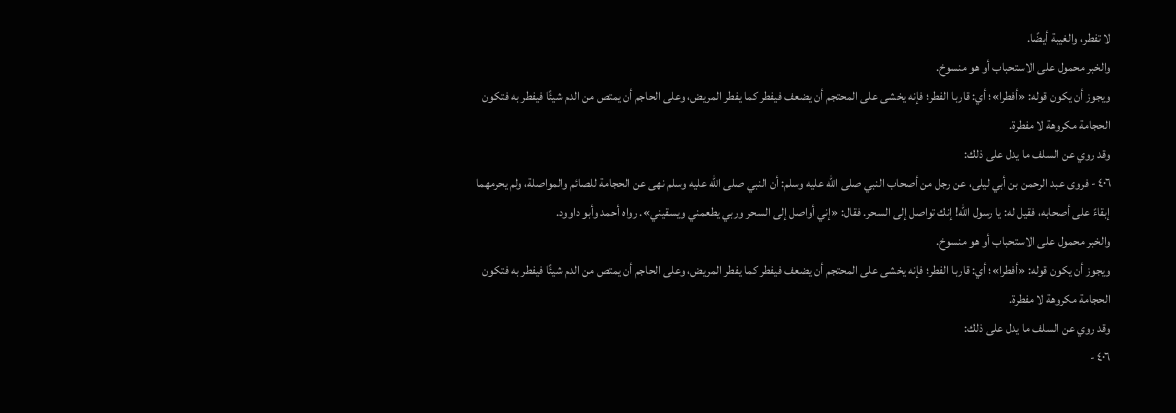لا تفطر، والغيبة أيضًا.
والخبر محمول على الاستحباب أو هو منسوخ.
ويجوز أن يكون قوله: «أفطرا»؛ أي: قاربا الفطر؛ فإنه يخشى على المحتجم أن يضعف فيفطر كما يفطر المريض، وعلى الحاجم أن يمتص من الدم شيئًا فيفطر به فتكون الحجامة مكروهة لا مفطرة.
وقد روي عن السلف ما يدل على ذلك:
٤٠٦ - فروى عبد الرحمن بن أبي ليلى، عن رجل من أصحاب النبي صلى الله عليه وسلم: أن النبي صلى الله عليه وسلم نهى عن الحجامة للصائم والمواصلة، ولم يحرمهما إبقاءً على أصحابه، فقيل له: يا رسول الله! إنك تواصل إلى السحر. فقال: «إني أواصل إلى السحر وربي يطعمني ويسقيني». رواه أحمد وأبو داوود.
والخبر محمول على الاستحباب أو هو منسوخ.
ويجوز أن يكون قوله: «أفطرا»؛ أي: قاربا الفطر؛ فإنه يخشى على المحتجم أن يضعف فيفطر كما يفطر المريض، وعلى الحاجم أن يمتص من الدم شيئًا فيفطر به فتكون الحجامة مكروهة لا مفطرة.
وقد روي عن السلف ما يدل على ذلك:
٤٠٦ -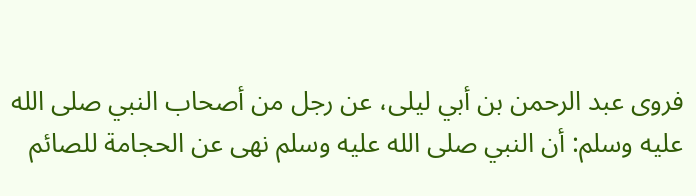فروى عبد الرحمن بن أبي ليلى، عن رجل من أصحاب النبي صلى الله عليه وسلم: أن النبي صلى الله عليه وسلم نهى عن الحجامة للصائم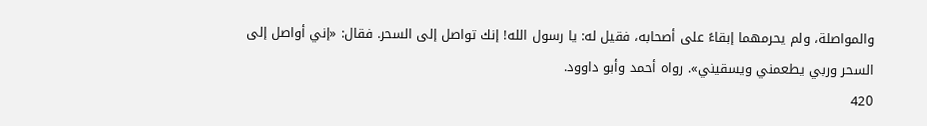والمواصلة، ولم يحرمهما إبقاءً على أصحابه، فقيل له: يا رسول الله! إنك تواصل إلى السحر. فقال: «إني أواصل إلى السحر وربي يطعمني ويسقيني». رواه أحمد وأبو داوود.
420